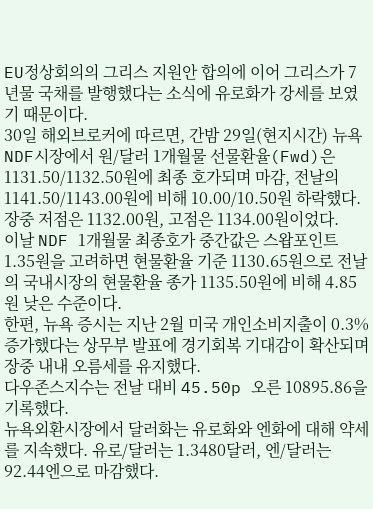EU정상회의의 그리스 지원안 합의에 이어 그리스가 7년물 국채를 발행했다는 소식에 유로화가 강세를 보였기 때문이다.
30일 해외브로커에 따르면, 간밤 29일(현지시간) 뉴욕NDF시장에서 원/달러 1개월물 선물환율(Fwd)은 1131.50/1132.50원에 최종 호가되며 마감, 전날의 1141.50/1143.00원에 비해 10.00/10.50원 하락했다. 장중 저점은 1132.00원, 고점은 1134.00원이었다.
이날 NDF 1개월물 최종호가 중간값은 스왑포인트 1.35원을 고려하면 현물환율 기준 1130.65원으로 전날의 국내시장의 현물환율 종가 1135.50원에 비해 4.85원 낮은 수준이다.
한편, 뉴욕 증시는 지난 2월 미국 개인소비지출이 0.3% 증가했다는 상무부 발표에 경기회복 기대감이 확산되며 장중 내내 오름세를 유지했다.
다우존스지수는 전날 대비 45.50p 오른 10895.86을 기록했다.
뉴욕외환시장에서 달러화는 유로화와 엔화에 대해 약세를 지속했다. 유로/달러는 1.3480달러, 엔/달러는 92.44엔으로 마감했다.